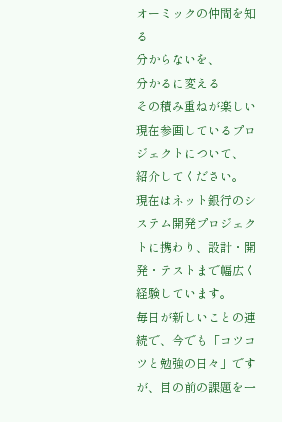オーミックの仲間を知る
分からないを、
分かるに変える
その積み重ねが楽しい
現在参画しているプロジェクトについて、
紹介してください。
現在はネット銀行のシステム開発プロジェクトに携わり、設計・開発・テストまで幅広く経験しています。
毎日が新しいことの連続で、今でも「コツコツと勉強の日々」ですが、目の前の課題を一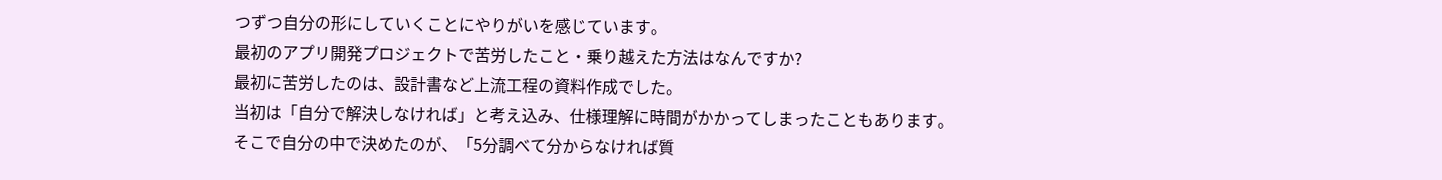つずつ自分の形にしていくことにやりがいを感じています。
最初のアプリ開発プロジェクトで苦労したこと・乗り越えた方法はなんですか?
最初に苦労したのは、設計書など上流工程の資料作成でした。
当初は「自分で解決しなければ」と考え込み、仕様理解に時間がかかってしまったこともあります。
そこで自分の中で決めたのが、「5分調べて分からなければ質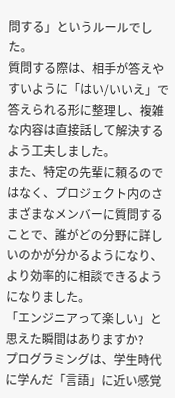問する」というルールでした。
質問する際は、相手が答えやすいように「はい/いいえ」で答えられる形に整理し、複雑な内容は直接話して解決するよう工夫しました。
また、特定の先輩に頼るのではなく、プロジェクト内のさまざまなメンバーに質問することで、誰がどの分野に詳しいのかが分かるようになり、より効率的に相談できるようになりました。
「エンジニアって楽しい」と思えた瞬間はありますか?
プログラミングは、学生時代に学んだ「言語」に近い感覚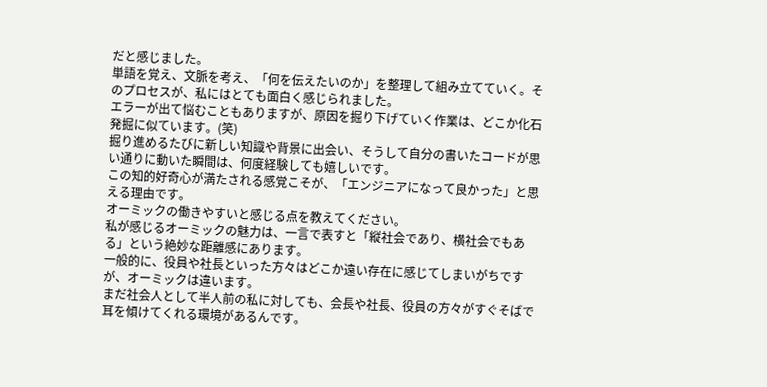だと感じました。
単語を覚え、文脈を考え、「何を伝えたいのか」を整理して組み立てていく。そのプロセスが、私にはとても面白く感じられました。
エラーが出て悩むこともありますが、原因を掘り下げていく作業は、どこか化石発掘に似ています。(笑)
掘り進めるたびに新しい知識や背景に出会い、そうして自分の書いたコードが思い通りに動いた瞬間は、何度経験しても嬉しいです。
この知的好奇心が満たされる感覚こそが、「エンジニアになって良かった」と思える理由です。
オーミックの働きやすいと感じる点を教えてください。
私が感じるオーミックの魅力は、一言で表すと「縦社会であり、横社会でもある」という絶妙な距離感にあります。
一般的に、役員や社長といった方々はどこか遠い存在に感じてしまいがちですが、オーミックは違います。
まだ社会人として半人前の私に対しても、会長や社長、役員の方々がすぐそばで耳を傾けてくれる環境があるんです。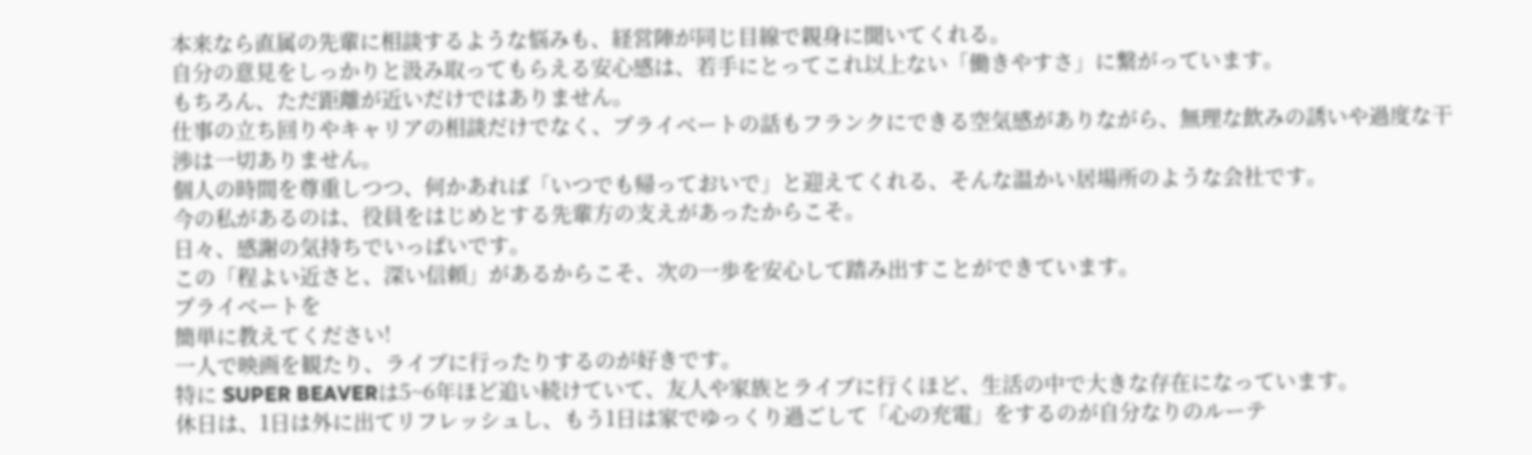本来なら直属の先輩に相談するような悩みも、経営陣が同じ目線で親身に聞いてくれる。
自分の意見をしっかりと汲み取ってもらえる安心感は、若手にとってこれ以上ない「働きやすさ」に繋がっています。
もちろん、ただ距離が近いだけではありません。
仕事の立ち回りやキャリアの相談だけでなく、プライベートの話もフランクにできる空気感がありながら、無理な飲みの誘いや過度な干渉は一切ありません。
個人の時間を尊重しつつ、何かあれば「いつでも帰っておいで」と迎えてくれる、そんな温かい居場所のような会社です。
今の私があるのは、役員をはじめとする先輩方の支えがあったからこそ。
日々、感謝の気持ちでいっぱいです。
この「程よい近さと、深い信頼」があるからこそ、次の一歩を安心して踏み出すことができています。
プライベートを
簡単に教えてください!
一人で映画を観たり、ライブに行ったりするのが好きです。
特に SUPER BEAVERは5~6年ほど追い続けていて、友人や家族とライブに行くほど、生活の中で大きな存在になっています。
休日は、1日は外に出てリフレッシュし、もう1日は家でゆっくり過ごして「心の充電」をするのが自分なりのルーテ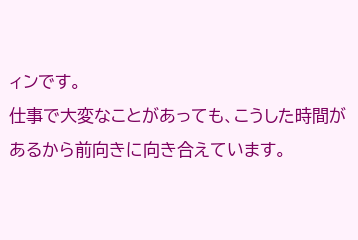ィンです。
仕事で大変なことがあっても、こうした時間があるから前向きに向き合えています。